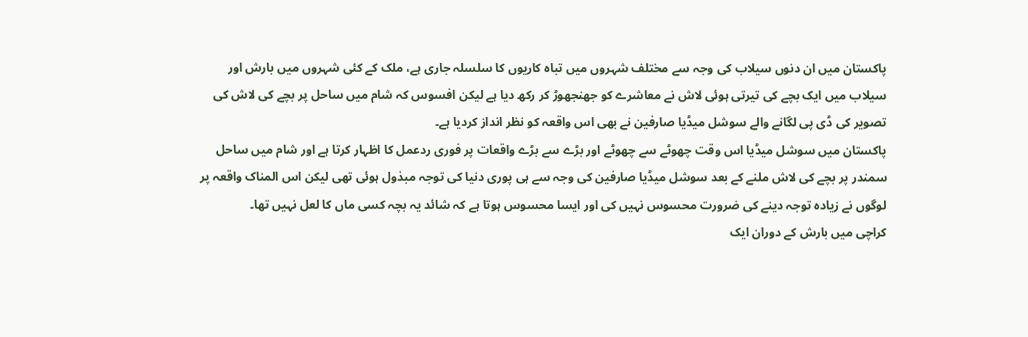پاکستان میں ان دنوں سیلاب کی وجہ سے مختلف شہروں میں تباہ کاریوں کا سلسلہ جاری ہے، ملک کے کئی شہروں میں بارش اور سیلاب میں ایک بچے کی تیرتی ہوئی لاش نے معاشرے کو جھنجھوڑ کر رکھ دیا ہے لیکن افسوس کہ شام میں ساحل پر بچے کی لاش کی تصویر کی ڈی پی لگانے والے سوشل میڈیا صارفین نے بھی اس واقعہ کو نظر انداز کردیا ہے۔
پاکستان میں سوشل میڈیا اس وقت چھوٹے سے چھوٹے اور بڑے سے بڑے واقعات پر فوری ردعمل کا اظہار کرتا ہے اور شام میں ساحل سمندر پر بچے کی لاش ملنے کے بعد سوشل میڈیا صارفین کی وجہ سے ہی پوری دنیا کی توجہ مبذول ہوئی تھی لیکن اس المناک واقعہ پر لوگوں نے زیادہ توجہ دینے کی ضرورت محسوس نہیں کی اور ایسا محسوس ہوتا ہے کہ شائد یہ بچہ کسی ماں کا لعل نہیں تھا۔
کراچی میں بارش کے دوران ایک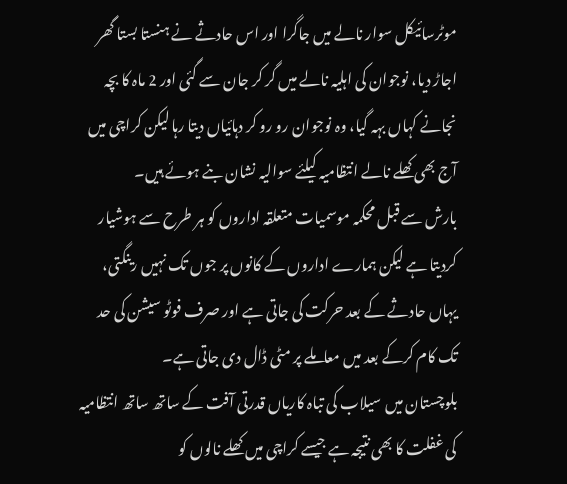موٹرسائیکل سوار نالے میں جاگرا اور اس حادثے نے ہنستا بستا گھر اجاڑ دیا، نوجوان کی اہلیہ نالے میں گر کر جان سے گئی اور 2 ماہ کا بچہ نجانے کہاں بہہ گیا، وہ نوجوان رو رو کر دہائیاں دیتا رہا لیکن کراچی میں آج بھی کھلے نالے انتظامیہ کیلئے سوالیہ نشان بنے ہوئے ہیں۔
بارش سے قبل محکمہ موسمیات متعلقہ اداروں کو ہر طرح سے ہوشیار کردیتا ہے لیکن ہمارے اداروں کے کانوں پر جوں تک نہیں رینگتی، یہاں حادثے کے بعد حرکت کی جاتی ہے اور صرف فوٹو سیشن کی حد تک کام کرکے بعد میں معاملے پر مٹی ڈال دی جاتی ہے۔
بلوچستان میں سیلاب کی تباہ کاریاں قدرتی آفت کے ساتھ ساتھ انتظامیہ کی غفلت کا بھی نتیجہ ہے جیسے کراچی میں کھلے نالوں کو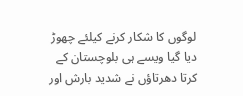لوگوں کا شکار کرنے کیلئے چھوڑ دیا گیا ویسے ہی بلوچستان کے کرتا دھرتاؤں نے شدید بارش اور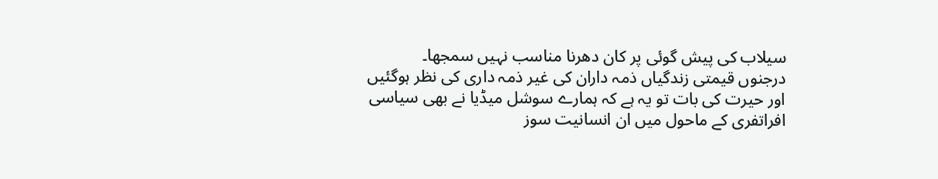سیلاب کی پیش گوئی پر کان دھرنا مناسب نہیں سمجھا۔
درجنوں قیمتی زندگیاں ذمہ داران کی غیر ذمہ داری کی نظر ہوگئیں اور حیرت کی بات تو یہ ہے کہ ہمارے سوشل میڈیا نے بھی سیاسی افراتفری کے ماحول میں ان انسانیت سوز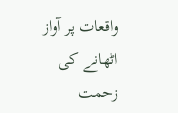واقعات پر آواز اٹھانے کی زحمت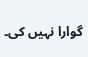گوارا نہیں کی۔